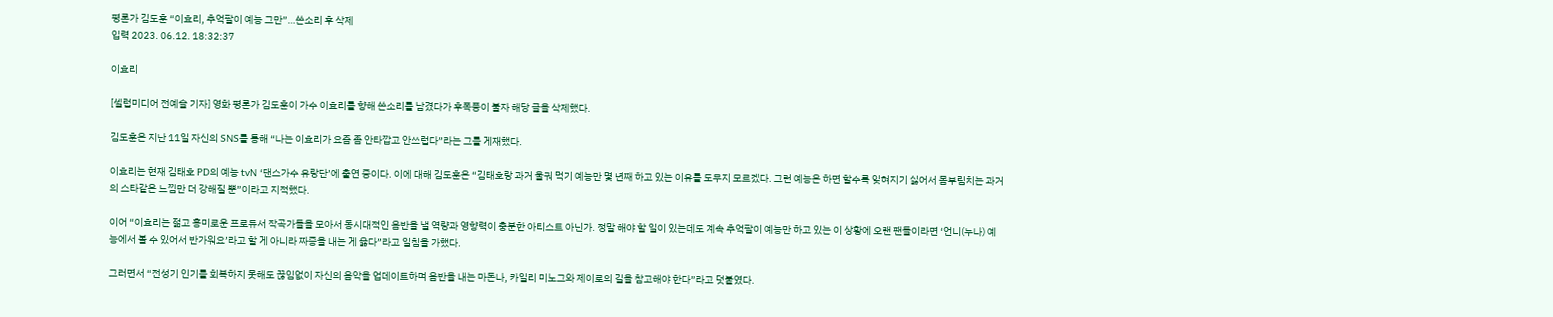평론가 김도훈 “이효리, 추억팔이 예능 그만”…쓴소리 후 삭제
입력 2023. 06.12. 18:32:37

이효리

[셀럽미디어 전예슬 기자] 영화 평론가 김도훈이 가수 이효리를 향해 쓴소리를 남겼다가 후폭풍이 불자 해당 글을 삭제했다.

김도훈은 지난 11일 자신의 SNS를 통해 “나는 이효리가 요즘 좀 안타깝고 안쓰럽다”라는 그를 게재했다.

이효리는 현재 김태호 PD의 예능 tvN ‘댄스가수 유랑단’에 출연 중이다. 이에 대해 김도훈은 “김태호랑 과거 울궈 먹기 예능만 몇 년째 하고 있는 이유를 도무지 모르겠다. 그런 예능은 하면 할수록 잊혀지기 싫어서 몸부림치는 과거의 스타같은 느낌만 더 강해질 뿐”이라고 지적했다.

이어 “이효리는 젊고 흥미로운 프로듀서 작곡가들을 모아서 동시대적인 음반을 낼 역량과 영향력이 충분한 아티스트 아닌가. 정말 해야 할 일이 있는데도 계속 추억팔이 예능만 하고 있는 이 상황에 오랜 팬들이라면 ‘언니(누나) 예능에서 볼 수 있어서 반가워요’라고 할 게 아니라 짜증을 내는 게 옳다”라고 일침을 가했다.

그러면서 “전성기 인기를 회복하지 못해도 끊임없이 자신의 음악을 업데이트하며 음반을 내는 마돈나, 카일리 미노그와 제이로의 길을 참고해야 한다”라고 덧붙였다.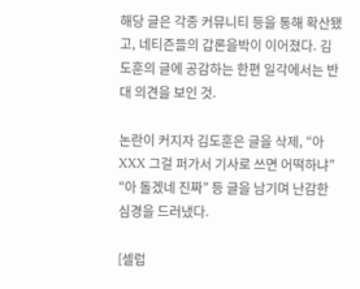해당 글은 각종 커뮤니티 등을 통해 확산됐고, 네티즌들의 갑론을박이 이어졌다. 김도훈의 글에 공감하는 한편 일각에서는 반대 의견을 보인 것.

논란이 커지자 김도훈은 글을 삭제, “아 XXX 그걸 퍼가서 기사로 쓰면 어떡하냐” “아 돌겠네 진짜” 등 글을 남기며 난감한 심경을 드러냈다.

[셀럽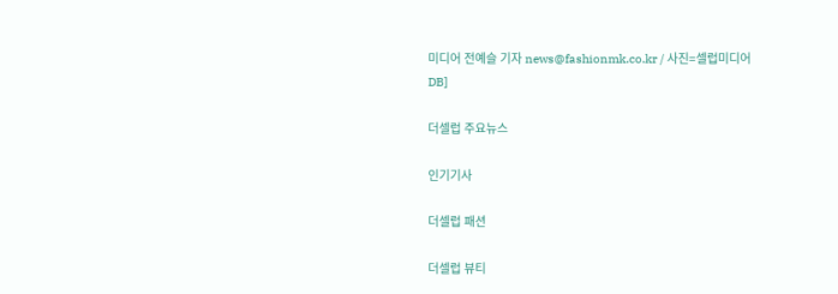미디어 전예슬 기자 news@fashionmk.co.kr / 사진=셀럽미디어DB]

더셀럽 주요뉴스

인기기사

더셀럽 패션

더셀럽 뷰티